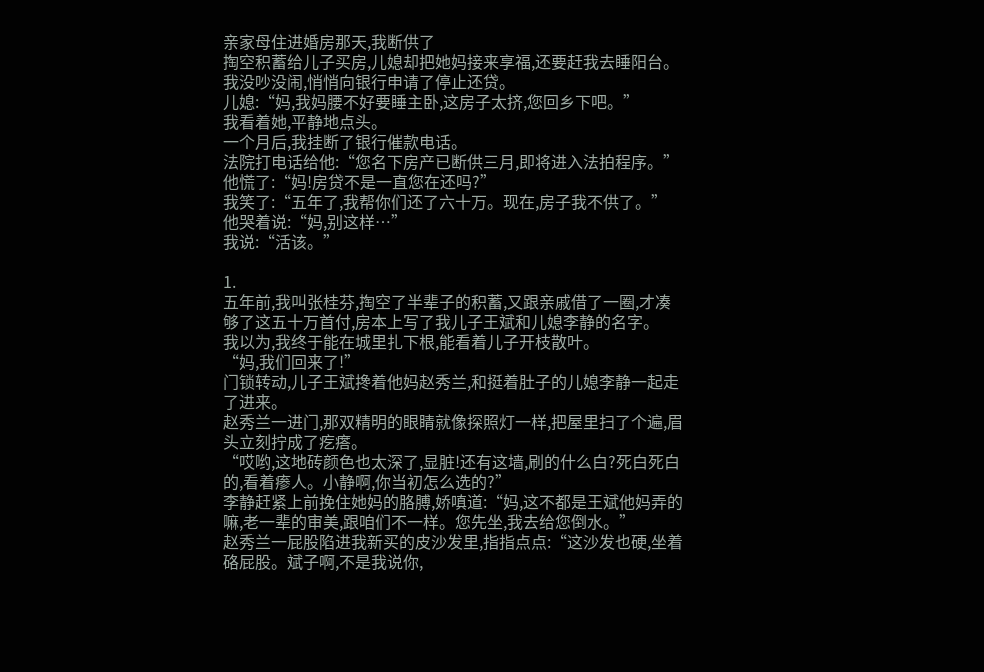亲家母住进婚房那天,我断供了
掏空积蓄给儿子买房,儿媳却把她妈接来享福,还要赶我去睡阳台。
我没吵没闹,悄悄向银行申请了停止还贷。
儿媳:“妈,我妈腰不好要睡主卧,这房子太挤,您回乡下吧。”
我看着她,平静地点头。
一个月后,我挂断了银行催款电话。
法院打电话给他:“您名下房产已断供三月,即将进入法拍程序。”
他慌了:“妈!房贷不是一直您在还吗?”
我笑了:“五年了,我帮你们还了六十万。现在,房子我不供了。”
他哭着说:“妈,别这样…”
我说:“活该。”

1.
五年前,我叫张桂芬,掏空了半辈子的积蓄,又跟亲戚借了一圈,才凑够了这五十万首付,房本上写了我儿子王斌和儿媳李静的名字。
我以为,我终于能在城里扎下根,能看着儿子开枝散叶。
“妈,我们回来了!”
门锁转动,儿子王斌搀着他妈赵秀兰,和挺着肚子的儿媳李静一起走了进来。
赵秀兰一进门,那双精明的眼睛就像探照灯一样,把屋里扫了个遍,眉头立刻拧成了疙瘩。
“哎哟,这地砖颜色也太深了,显脏!还有这墙,刷的什么白?死白死白的,看着瘆人。小静啊,你当初怎么选的?”
李静赶紧上前挽住她妈的胳膊,娇嗔道:“妈,这不都是王斌他妈弄的嘛,老一辈的审美,跟咱们不一样。您先坐,我去给您倒水。”
赵秀兰一屁股陷进我新买的皮沙发里,指指点点:“这沙发也硬,坐着硌屁股。斌子啊,不是我说你,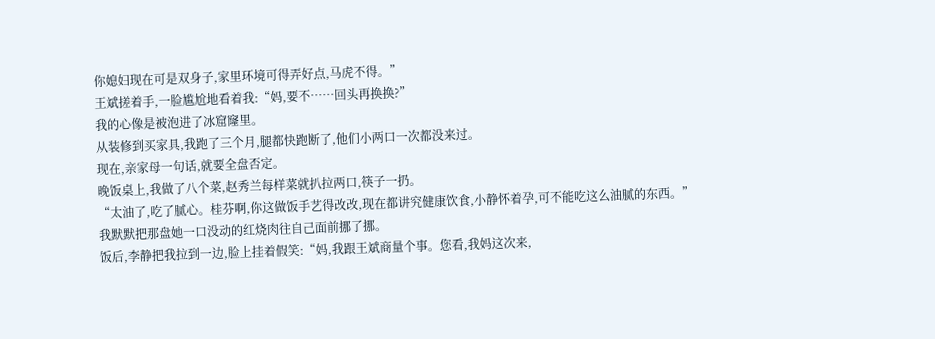你媳妇现在可是双身子,家里环境可得弄好点,马虎不得。”
王斌搓着手,一脸尴尬地看着我:“妈,要不……回头再换换?”
我的心像是被泡进了冰窟窿里。
从装修到买家具,我跑了三个月,腿都快跑断了,他们小两口一次都没来过。
现在,亲家母一句话,就要全盘否定。
晚饭桌上,我做了八个菜,赵秀兰每样菜就扒拉两口,筷子一扔。
“太油了,吃了腻心。桂芬啊,你这做饭手艺得改改,现在都讲究健康饮食,小静怀着孕,可不能吃这么油腻的东西。”
我默默把那盘她一口没动的红烧肉往自己面前挪了挪。
饭后,李静把我拉到一边,脸上挂着假笑:“妈,我跟王斌商量个事。您看,我妈这次来,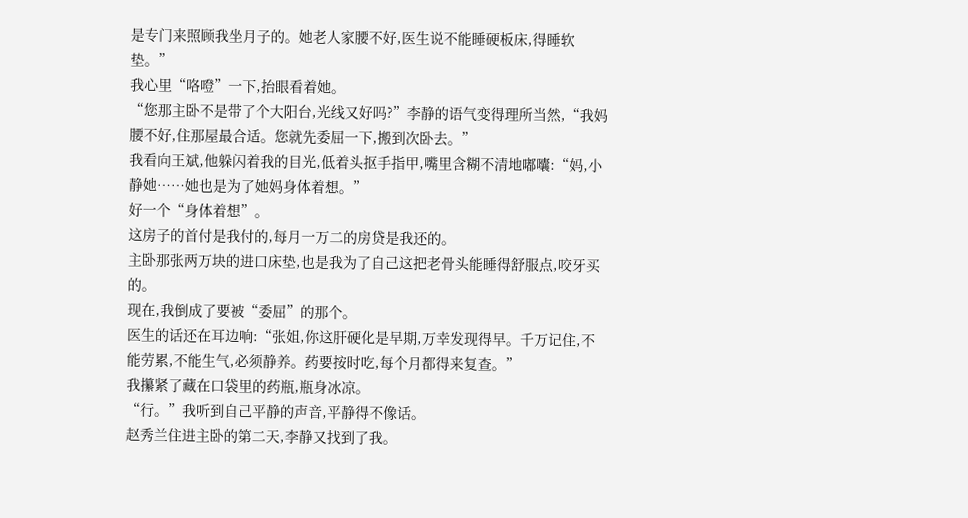是专门来照顾我坐月子的。她老人家腰不好,医生说不能睡硬板床,得睡软垫。”
我心里“咯噔”一下,抬眼看着她。
“您那主卧不是带了个大阳台,光线又好吗?”李静的语气变得理所当然,“我妈腰不好,住那屋最合适。您就先委屈一下,搬到次卧去。”
我看向王斌,他躲闪着我的目光,低着头抠手指甲,嘴里含糊不清地嘟囔:“妈,小静她……她也是为了她妈身体着想。”
好一个“身体着想”。
这房子的首付是我付的,每月一万二的房贷是我还的。
主卧那张两万块的进口床垫,也是我为了自己这把老骨头能睡得舒服点,咬牙买的。
现在,我倒成了要被“委屈”的那个。
医生的话还在耳边响:“张姐,你这肝硬化是早期,万幸发现得早。千万记住,不能劳累,不能生气,必须静养。药要按时吃,每个月都得来复查。”
我攥紧了藏在口袋里的药瓶,瓶身冰凉。
“行。”我听到自己平静的声音,平静得不像话。
赵秀兰住进主卧的第二天,李静又找到了我。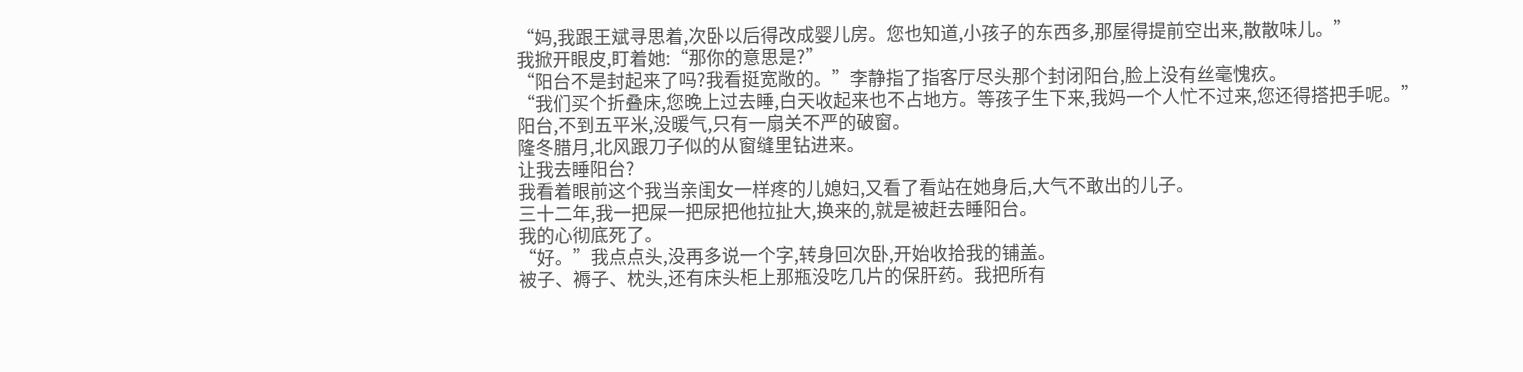“妈,我跟王斌寻思着,次卧以后得改成婴儿房。您也知道,小孩子的东西多,那屋得提前空出来,散散味儿。”
我掀开眼皮,盯着她:“那你的意思是?”
“阳台不是封起来了吗?我看挺宽敞的。”李静指了指客厅尽头那个封闭阳台,脸上没有丝毫愧疚。
“我们买个折叠床,您晚上过去睡,白天收起来也不占地方。等孩子生下来,我妈一个人忙不过来,您还得搭把手呢。”
阳台,不到五平米,没暖气,只有一扇关不严的破窗。
隆冬腊月,北风跟刀子似的从窗缝里钻进来。
让我去睡阳台?
我看着眼前这个我当亲闺女一样疼的儿媳妇,又看了看站在她身后,大气不敢出的儿子。
三十二年,我一把屎一把尿把他拉扯大,换来的,就是被赶去睡阳台。
我的心彻底死了。
“好。”我点点头,没再多说一个字,转身回次卧,开始收拾我的铺盖。
被子、褥子、枕头,还有床头柜上那瓶没吃几片的保肝药。我把所有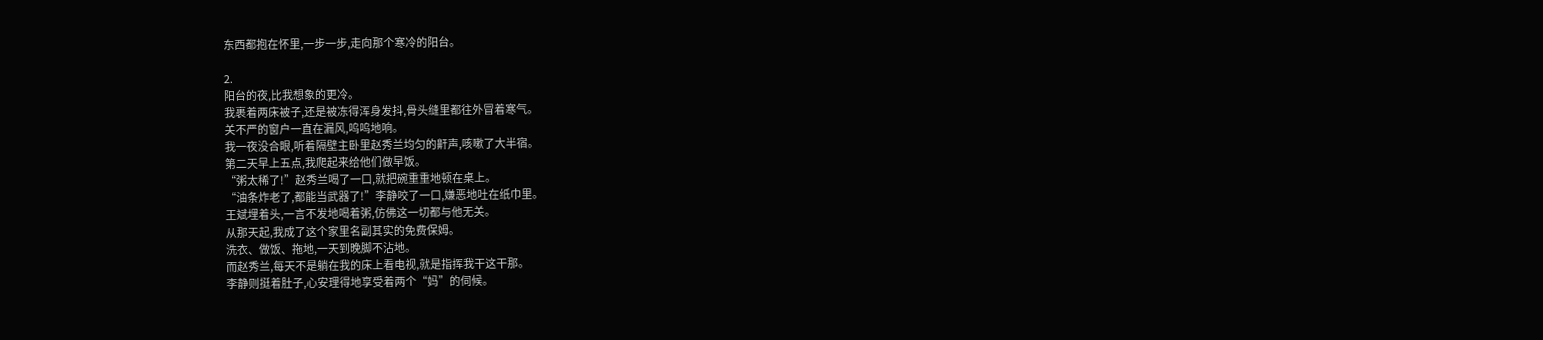东西都抱在怀里,一步一步,走向那个寒冷的阳台。

2.
阳台的夜,比我想象的更冷。
我裹着两床被子,还是被冻得浑身发抖,骨头缝里都往外冒着寒气。
关不严的窗户一直在漏风,呜呜地响。
我一夜没合眼,听着隔壁主卧里赵秀兰均匀的鼾声,咳嗽了大半宿。
第二天早上五点,我爬起来给他们做早饭。
“粥太稀了!”赵秀兰喝了一口,就把碗重重地顿在桌上。
“油条炸老了,都能当武器了!”李静咬了一口,嫌恶地吐在纸巾里。
王斌埋着头,一言不发地喝着粥,仿佛这一切都与他无关。
从那天起,我成了这个家里名副其实的免费保姆。
洗衣、做饭、拖地,一天到晚脚不沾地。
而赵秀兰,每天不是躺在我的床上看电视,就是指挥我干这干那。
李静则挺着肚子,心安理得地享受着两个“妈”的伺候。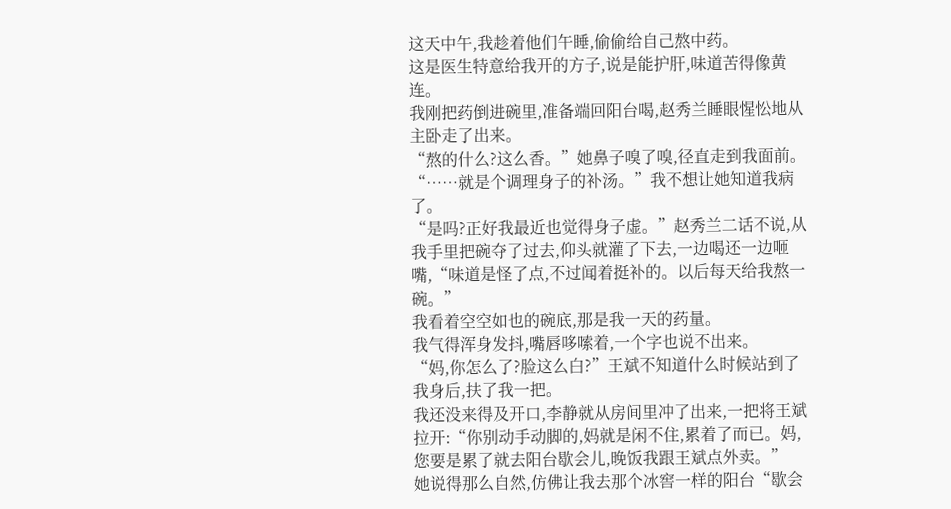这天中午,我趁着他们午睡,偷偷给自己熬中药。
这是医生特意给我开的方子,说是能护肝,味道苦得像黄连。
我刚把药倒进碗里,准备端回阳台喝,赵秀兰睡眼惺忪地从主卧走了出来。
“熬的什么?这么香。”她鼻子嗅了嗅,径直走到我面前。
“……就是个调理身子的补汤。”我不想让她知道我病了。
“是吗?正好我最近也觉得身子虚。”赵秀兰二话不说,从我手里把碗夺了过去,仰头就灌了下去,一边喝还一边咂嘴,“味道是怪了点,不过闻着挺补的。以后每天给我熬一碗。”
我看着空空如也的碗底,那是我一天的药量。
我气得浑身发抖,嘴唇哆嗦着,一个字也说不出来。
“妈,你怎么了?脸这么白?”王斌不知道什么时候站到了我身后,扶了我一把。
我还没来得及开口,李静就从房间里冲了出来,一把将王斌拉开:“你别动手动脚的,妈就是闲不住,累着了而已。妈,您要是累了就去阳台歇会儿,晚饭我跟王斌点外卖。”
她说得那么自然,仿佛让我去那个冰窖一样的阳台“歇会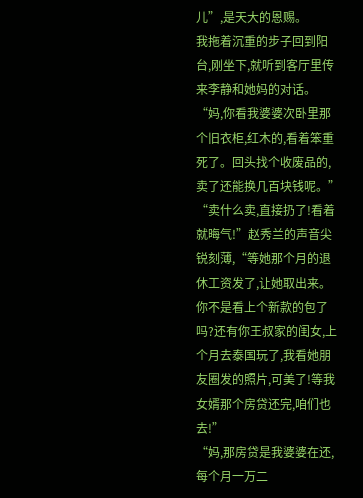儿”,是天大的恩赐。
我拖着沉重的步子回到阳台,刚坐下,就听到客厅里传来李静和她妈的对话。
“妈,你看我婆婆次卧里那个旧衣柜,红木的,看着笨重死了。回头找个收废品的,卖了还能换几百块钱呢。”
“卖什么卖,直接扔了!看着就晦气!”赵秀兰的声音尖锐刻薄,“等她那个月的退休工资发了,让她取出来。你不是看上个新款的包了吗?还有你王叔家的闺女,上个月去泰国玩了,我看她朋友圈发的照片,可美了!等我女婿那个房贷还完,咱们也去!”
“妈,那房贷是我婆婆在还,每个月一万二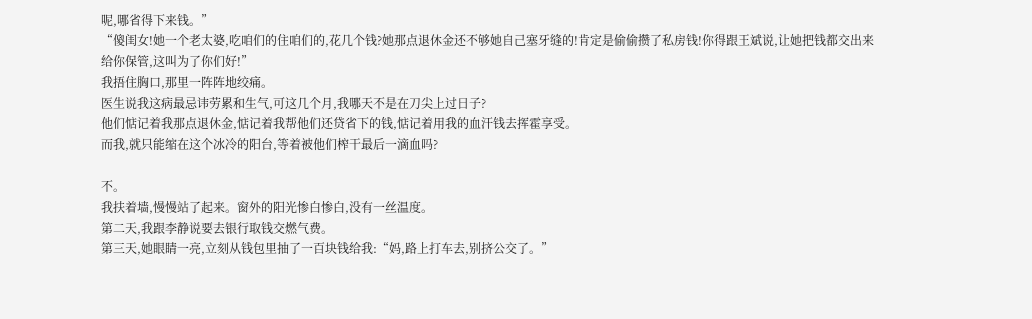呢,哪省得下来钱。”
“傻闺女!她一个老太婆,吃咱们的住咱们的,花几个钱?她那点退休金还不够她自己塞牙缝的!肯定是偷偷攒了私房钱!你得跟王斌说,让她把钱都交出来给你保管,这叫为了你们好!”
我捂住胸口,那里一阵阵地绞痛。
医生说我这病最忌讳劳累和生气,可这几个月,我哪天不是在刀尖上过日子?
他们惦记着我那点退休金,惦记着我帮他们还贷省下的钱,惦记着用我的血汗钱去挥霍享受。
而我,就只能缩在这个冰冷的阳台,等着被他们榨干最后一滴血吗?

不。
我扶着墙,慢慢站了起来。窗外的阳光惨白惨白,没有一丝温度。
第二天,我跟李静说要去银行取钱交燃气费。
第三天,她眼睛一亮,立刻从钱包里抽了一百块钱给我:“妈,路上打车去,别挤公交了。”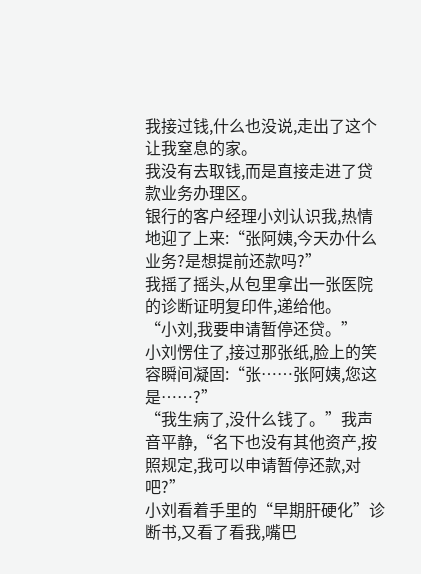我接过钱,什么也没说,走出了这个让我窒息的家。
我没有去取钱,而是直接走进了贷款业务办理区。
银行的客户经理小刘认识我,热情地迎了上来:“张阿姨,今天办什么业务?是想提前还款吗?”
我摇了摇头,从包里拿出一张医院的诊断证明复印件,递给他。
“小刘,我要申请暂停还贷。”
小刘愣住了,接过那张纸,脸上的笑容瞬间凝固:“张……张阿姨,您这是……?”
“我生病了,没什么钱了。”我声音平静,“名下也没有其他资产,按照规定,我可以申请暂停还款,对吧?”
小刘看着手里的“早期肝硬化”诊断书,又看了看我,嘴巴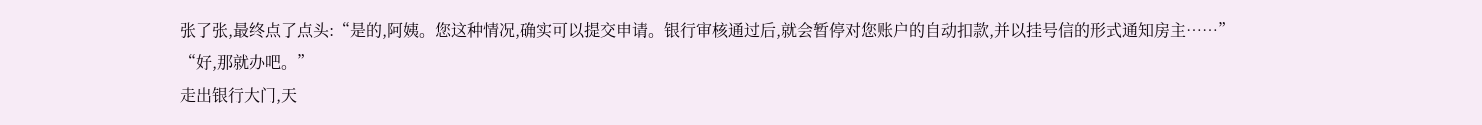张了张,最终点了点头:“是的,阿姨。您这种情况,确实可以提交申请。银行审核通过后,就会暂停对您账户的自动扣款,并以挂号信的形式通知房主……”
“好,那就办吧。”
走出银行大门,天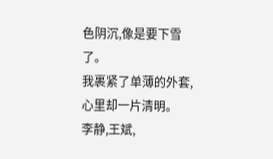色阴沉,像是要下雪了。
我裹紧了单薄的外套,心里却一片清明。
李静,王斌,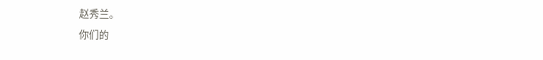赵秀兰。
你们的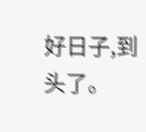好日子,到头了。